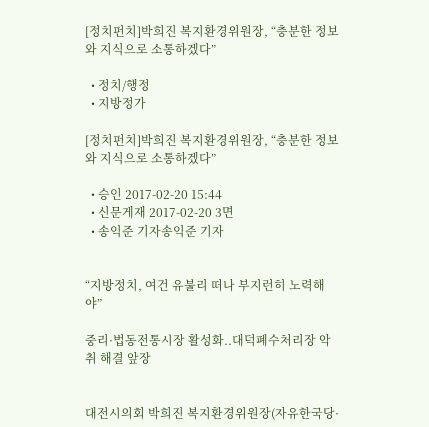[정치펀치]박희진 복지환경위원장, “충분한 정보와 지식으로 소통하겠다”

  • 정치/행정
  • 지방정가

[정치펀치]박희진 복지환경위원장, “충분한 정보와 지식으로 소통하겠다”

  • 승인 2017-02-20 15:44
  • 신문게재 2017-02-20 3면
  • 송익준 기자송익준 기자


“지방정치, 여건 유불리 떠나 부지런히 노력해야”

중리·법동전통시장 활성화..대덕폐수처리장 악취 해결 앞장


대전시의회 박희진 복지환경위원장(자유한국당·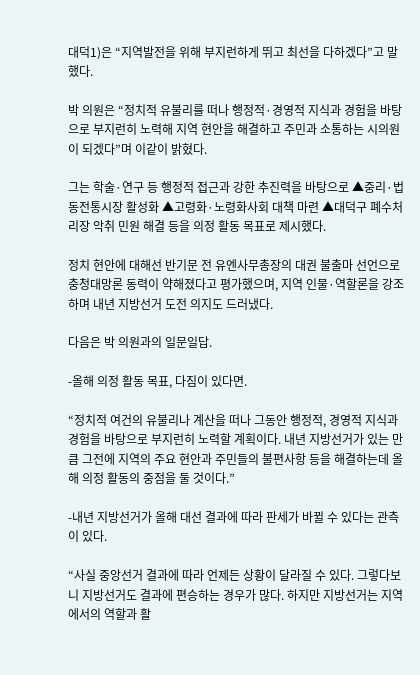대덕1)은 “지역발전을 위해 부지런하게 뛰고 최선을 다하겠다”고 말했다.

박 의원은 “정치적 유불리를 떠나 행정적·경영적 지식과 경험을 바탕으로 부지런히 노력해 지역 현안을 해결하고 주민과 소통하는 시의원이 되겠다”며 이같이 밝혔다.

그는 학술·연구 등 행정적 접근과 강한 추진력을 바탕으로 ▲중리·법동전통시장 활성화 ▲고령화·노령화사회 대책 마련 ▲대덕구 폐수처리장 악취 민원 해결 등을 의정 활동 목표로 제시했다.

정치 현안에 대해선 반기문 전 유엔사무총장의 대권 불출마 선언으로 충청대망론 동력이 약해졌다고 평가했으며, 지역 인물·역할론을 강조하며 내년 지방선거 도전 의지도 드러냈다.

다음은 박 의원과의 일문일답.

-올해 의정 활동 목표, 다짐이 있다면.

“정치적 여건의 유불리나 계산을 떠나 그동안 행정적, 경영적 지식과 경험을 바탕으로 부지런히 노력할 계획이다. 내년 지방선거가 있는 만큼 그전에 지역의 주요 현안과 주민들의 불편사항 등을 해결하는데 올해 의정 활동의 중점을 둘 것이다.”

-내년 지방선거가 올해 대선 결과에 따라 판세가 바뀔 수 있다는 관측이 있다.

“사실 중앙선거 결과에 따라 언제든 상황이 달라질 수 있다. 그렇다보니 지방선거도 결과에 편승하는 경우가 많다. 하지만 지방선거는 지역에서의 역할과 활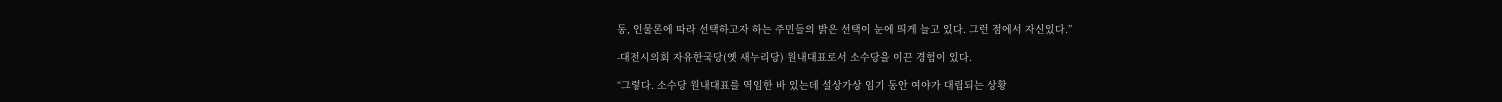동, 인물론에 따라 선택하고자 하는 주민들의 밝은 선택이 눈에 띄게 늘고 있다. 그런 점에서 자신있다.”

-대전시의회 자유한국당(옛 새누리당) 원내대표로서 소수당을 이끈 경험이 있다.

“그렇다. 소수당 원내대표를 역임한 바 있는데 설상가상 임기 동안 여야가 대립되는 상황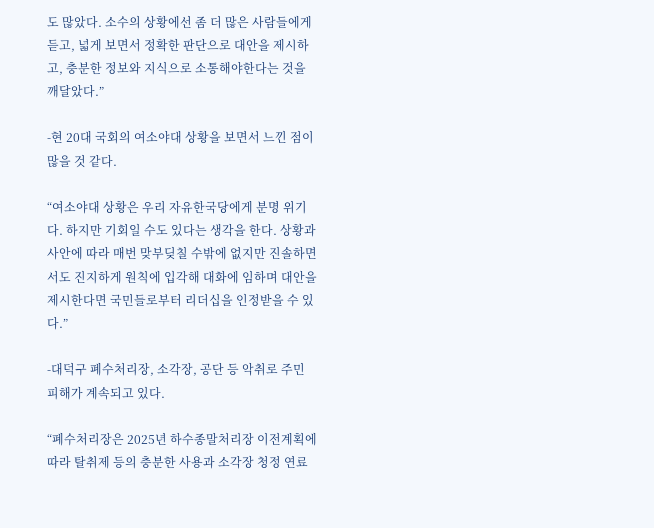도 많았다. 소수의 상황에선 좀 더 많은 사람들에게 듣고, 넓게 보면서 정확한 판단으로 대안을 제시하고, 충분한 정보와 지식으로 소통해야한다는 것을 깨달았다.”

-현 20대 국회의 여소야대 상황을 보면서 느낀 점이 많을 것 같다.

“여소야대 상황은 우리 자유한국당에게 분명 위기다. 하지만 기회일 수도 있다는 생각을 한다. 상황과 사안에 따라 매번 맞부딪칠 수밖에 없지만 진솔하면서도 진지하게 원칙에 입각해 대화에 임하며 대안을 제시한다면 국민들로부터 리더십을 인정받을 수 있다.”

-대덕구 폐수처리장, 소각장, 공단 등 악취로 주민 피해가 계속되고 있다.

“폐수처리장은 2025년 하수종말처리장 이전계획에 따라 탈취제 등의 충분한 사용과 소각장 청정 연료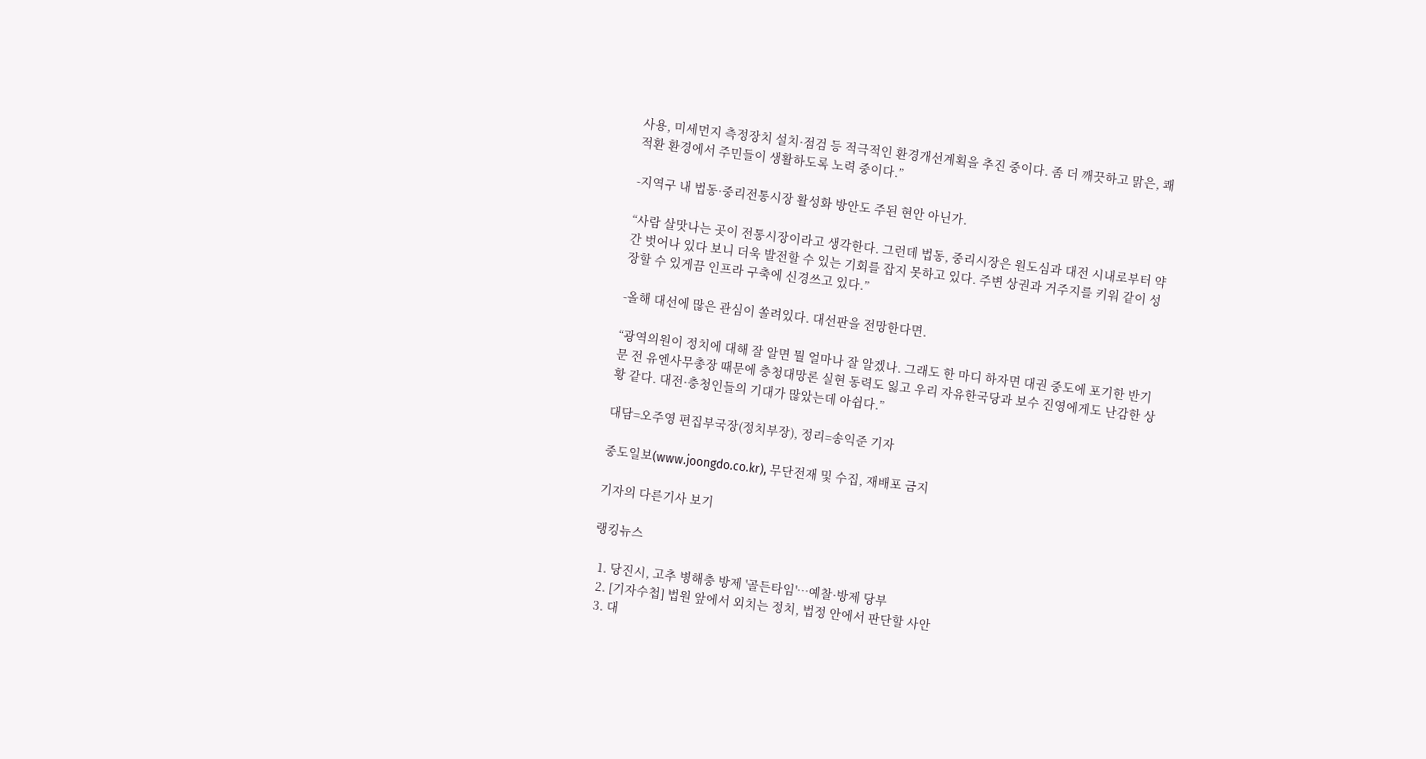사용, 미세먼지 측정장치 설치·점검 등 적극적인 환경개선계획을 추진 중이다. 좀 더 깨끗하고 맑은, 쾌적환 환경에서 주민들이 생활하도록 노력 중이다.”

-지역구 내 법동·중리전통시장 활성화 방안도 주된 현안 아닌가.

“사람 살맛나는 곳이 전통시장이라고 생각한다. 그런데 법동, 중리시장은 원도심과 대전 시내로부터 약간 벗어나 있다 보니 더욱 발전할 수 있는 기회를 잡지 못하고 있다. 주변 상권과 거주지를 키워 같이 성장할 수 있게끔 인프라 구축에 신경쓰고 있다.”

-올해 대선에 많은 관심이 쏠려있다. 대선판을 전망한다면.

“광역의원이 정치에 대해 잘 알면 뭘 얼마나 잘 알겠나. 그래도 한 마디 하자면 대권 중도에 포기한 반기문 전 유엔사무총장 때문에 충청대망론 실현 동력도 잃고 우리 자유한국당과 보수 진영에게도 난감한 상황 같다. 대전·충청인들의 기대가 많았는데 아쉽다.”

대담=오주영 편집부국장(정치부장), 정리=송익준 기자

중도일보(www.joongdo.co.kr), 무단전재 및 수집, 재배포 금지

기자의 다른기사 보기

랭킹뉴스

  1. 당진시, 고추 병해충 방제 '골든타임'…예찰·방제 당부
  2. [기자수첩] 법원 앞에서 외치는 정치, 법정 안에서 판단할 사안
  3. 대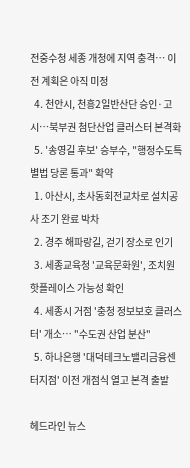전중수청 세종 개청에 지역 충격… 이전 계획은 아직 미정
  4. 천안시, 천흥2일반산단 승인·고시…북부권 첨단산업 클러스터 본격화
  5. '송영길 후보' 승부수, "행정수도특별법 당론 통과" 확약
  1. 아산시, 초사동회전교차로 설치공사 조기 완료 박차
  2. 경주 해파랑길, 걷기 장소로 인기
  3. 세종교육청 '교육문화원', 조치원 핫플레이스 가능성 확인
  4. 세종시 거점 '충청 정보보호 클러스터' 개소… "수도권 산업 분산"
  5. 하나은행 '대덕테크노밸리금융센터지점' 이전 개점식 열고 본격 출발

헤드라인 뉴스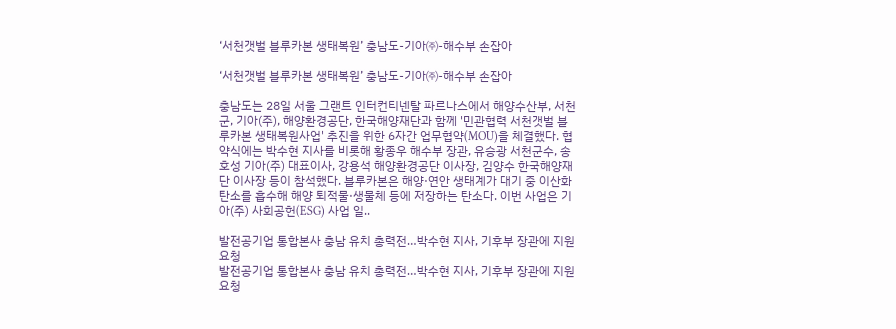‘서천갯벌 블루카본 생태복원’ 충남도-기아㈜-해수부 손잡아

‘서천갯벌 블루카본 생태복원’ 충남도-기아㈜-해수부 손잡아

충남도는 28일 서울 그랜트 인터컨티넨탈 파르나스에서 해양수산부, 서천군, 기아(주), 해양환경공단, 한국해양재단과 함께 '민관협력 서천갯벌 블루카본 생태복원사업' 추진을 위한 6자간 업무협약(MOU)을 체결했다. 협약식에는 박수현 지사를 비롯해 황종우 해수부 장관, 유승광 서천군수, 송호성 기아(주) 대표이사, 강용석 해양환경공단 이사장, 김양수 한국해양재단 이사장 등이 참석했다. 블루카본은 해양·연안 생태계가 대기 중 이산화탄소를 흡수해 해양 퇴적물·생물체 등에 저장하는 탄소다. 이번 사업은 기아(주) 사회공헌(ESG) 사업 일..

발전공기업 통합본사 충남 유치 총력전…박수현 지사, 기후부 장관에 지원 요청
발전공기업 통합본사 충남 유치 총력전…박수현 지사, 기후부 장관에 지원 요청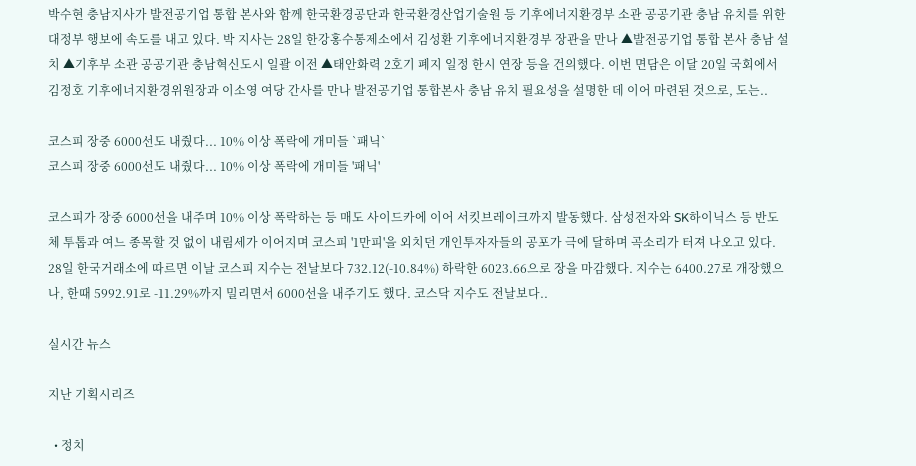박수현 충남지사가 발전공기업 통합 본사와 함께 한국환경공단과 한국환경산업기술원 등 기후에너지환경부 소관 공공기관 충남 유치를 위한 대정부 행보에 속도를 내고 있다. 박 지사는 28일 한강홍수통제소에서 김성환 기후에너지환경부 장관을 만나 ▲발전공기업 통합 본사 충남 설치 ▲기후부 소관 공공기관 충남혁신도시 일괄 이전 ▲태안화력 2호기 폐지 일정 한시 연장 등을 건의했다. 이번 면담은 이달 20일 국회에서 김정호 기후에너지환경위원장과 이소영 여당 간사를 만나 발전공기업 통합본사 충남 유치 필요성을 설명한 데 이어 마련된 것으로, 도는..

코스피 장중 6000선도 내줬다... 10% 이상 폭락에 개미들 `패닉`
코스피 장중 6000선도 내줬다... 10% 이상 폭락에 개미들 '패닉'

코스피가 장중 6000선을 내주며 10% 이상 폭락하는 등 매도 사이드카에 이어 서킷브레이크까지 발동했다. 삼성전자와 SK하이닉스 등 반도체 투톱과 여느 종목할 것 없이 내림세가 이어지며 코스피 '1만피'을 외치던 개인투자자들의 공포가 극에 달하며 곡소리가 터져 나오고 있다. 28일 한국거래소에 따르면 이날 코스피 지수는 전날보다 732.12(-10.84%) 하락한 6023.66으로 장을 마감했다. 지수는 6400.27로 개장했으나, 한때 5992.91로 -11.29%까지 밀리면서 6000선을 내주기도 했다. 코스닥 지수도 전날보다..

실시간 뉴스

지난 기획시리즈

  • 정치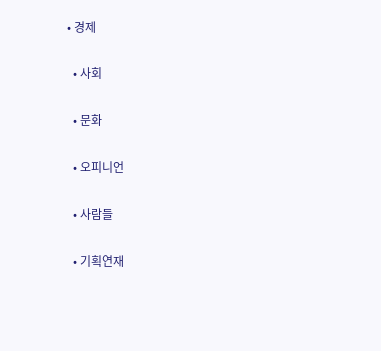• 경제

  • 사회

  • 문화

  • 오피니언

  • 사람들

  • 기획연재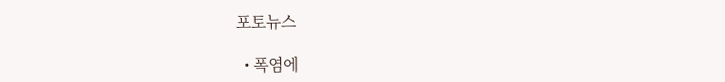포토뉴스

  • 폭염에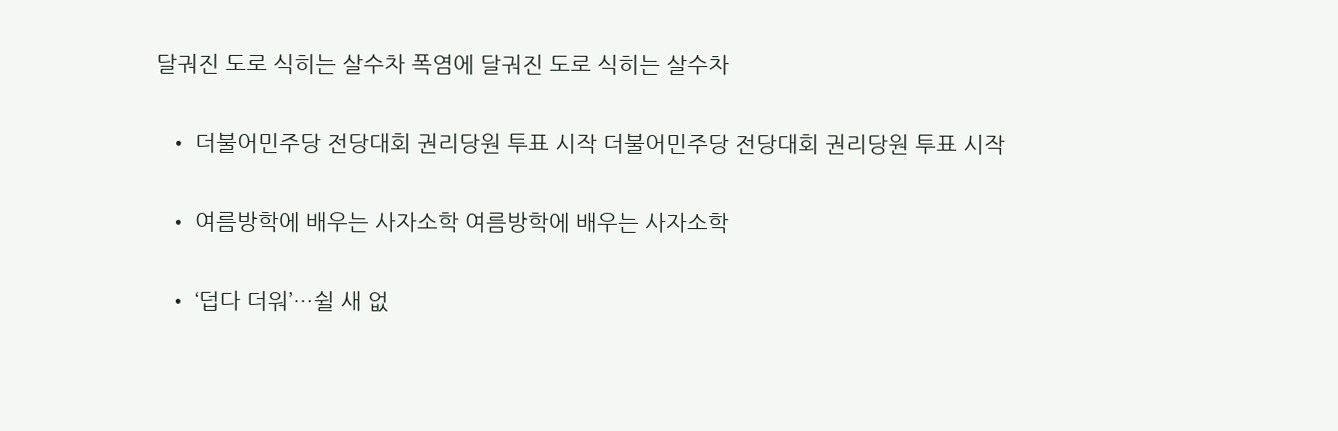달궈진 도로 식히는 살수차 폭염에 달궈진 도로 식히는 살수차

  • 더불어민주당 전당대회 권리당원 투표 시작 더불어민주당 전당대회 권리당원 투표 시작

  • 여름방학에 배우는 사자소학 여름방학에 배우는 사자소학

  • ‘덥다 더워’…쉴 새 없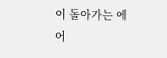이 돌아가는 에어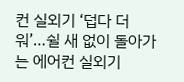컨 실외기 ‘덥다 더워’…쉴 새 없이 돌아가는 에어컨 실외기